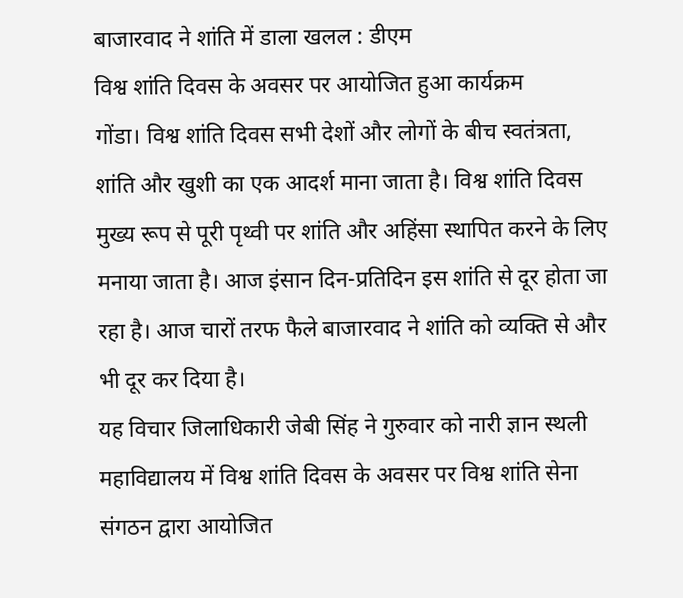बाजारवाद ने शांति में डाला खलल : डीएम
विश्व शांति दिवस के अवसर पर आयोजित हुआ कार्यक्रम
गोंडा। विश्व शांति दिवस सभी देशों और लोगों के बीच स्वतंत्रता, शांति और खुशी का एक आदर्श माना जाता है। विश्व शांति दिवस मुख्य रूप से पूरी पृथ्वी पर शांति और अहिंसा स्थापित करने के लिए मनाया जाता है। आज इंसान दिन-प्रतिदिन इस शांति से दूर होता जा रहा है। आज चारों तरफ फैले बाजारवाद ने शांति को व्यक्ति से और भी दूर कर दिया है।
यह विचार जिलाधिकारी जेबी सिंह ने गुरुवार को नारी ज्ञान स्थली महाविद्यालय में विश्व शांति दिवस के अवसर पर विश्व शांति सेना संगठन द्वारा आयोजित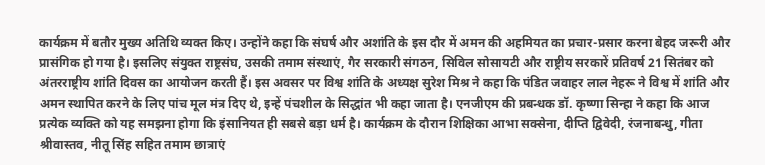कार्यक्रम में बतौर मुख्य अतिथि व्यक्त किए। उन्होंने कहा कि संघर्ष और अशांति के इस दौर में अमन की अहमियत का प्रचार-प्रसार करना बेहद जरूरी और प्रासंगिक हो गया है। इसलिए संयुक्त राष्ट्रसंघ, उसकी तमाम संस्थाएं, गैर सरकारी संगठन, सिविल सोसायटी और राष्ट्रीय सरकारें प्रतिवर्ष 21 सितंबर को अंतरराष्ट्रीय शांति दिवस का आयोजन करती हैं। इस अवसर पर विश्व शांति के अध्यक्ष सुरेश मिश्र ने कहा कि पंडित जवाहर लाल नेहरू ने विश्व में शांति और अमन स्थापित करने के लिए पांच मूल मंत्र दिए थे, इन्हें पंचशील के सिद्धांत भी कहा जाता है। एनजीएम की प्रबन्धक डॉ. कृष्णा सिन्हा ने कहा कि आज प्रत्येक व्यक्ति को यह समझना होगा कि इंसानियत ही सबसे बड़ा धर्म है। कार्यक्रम के दौरान शिक्षिका आभा सक्सेना, दीप्ति द्विवेदी, रंजनाबन्धु, गीता श्रीवास्तव, नीतू सिंह सहित तमाम छात्राएं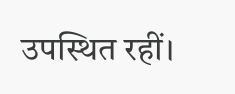उपस्थित रहीं।